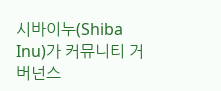시바이누(Shiba Inu)가 커뮤니티 거버넌스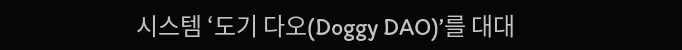시스템 ‘도기 다오(Doggy DAO)’를 대대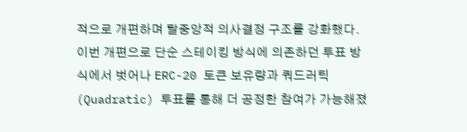적으로 개편하며 탈중앙적 의사결정 구조를 강화했다. 이번 개편으로 단순 스테이킹 방식에 의존하던 투표 방식에서 벗어나 ERC-20 토큰 보유량과 쿼드러틱(Quadratic) 투표를 통해 더 공정한 참여가 가능해졌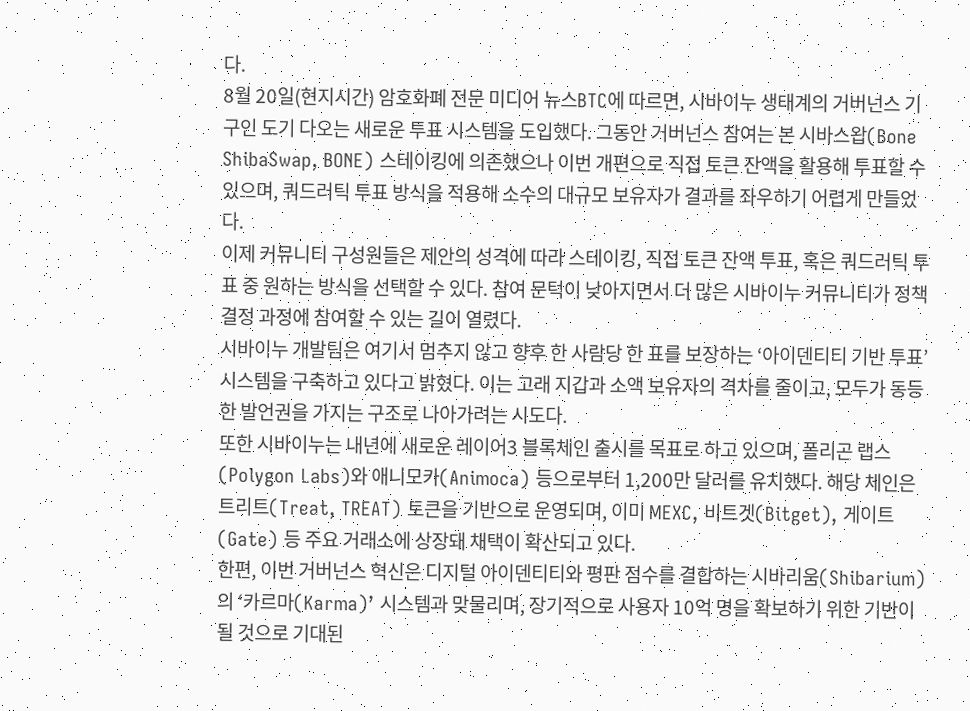다.
8월 20일(현지시간) 암호화폐 전문 미디어 뉴스BTC에 따르면, 시바이누 생태계의 거버넌스 기구인 도기 다오는 새로운 투표 시스템을 도입했다. 그동안 거버넌스 참여는 본 시바스왑(Bone ShibaSwap, BONE) 스테이킹에 의존했으나 이번 개편으로 직접 토큰 잔액을 활용해 투표할 수 있으며, 쿼드러틱 투표 방식을 적용해 소수의 대규모 보유자가 결과를 좌우하기 어렵게 만들었다.
이제 커뮤니티 구성원들은 제안의 성격에 따라 스테이킹, 직접 토큰 잔액 투표, 혹은 쿼드러틱 투표 중 원하는 방식을 선택할 수 있다. 참여 문턱이 낮아지면서 더 많은 시바이누 커뮤니티가 정책 결정 과정에 참여할 수 있는 길이 열렸다.
시바이누 개발팀은 여기서 멈추지 않고 향후 한 사람당 한 표를 보장하는 ‘아이덴티티 기반 투표’ 시스템을 구축하고 있다고 밝혔다. 이는 고래 지갑과 소액 보유자의 격차를 줄이고, 모두가 동등한 발언권을 가지는 구조로 나아가려는 시도다.
또한 시바이누는 내년에 새로운 레이어3 블록체인 출시를 목표로 하고 있으며, 폴리곤 랩스(Polygon Labs)와 애니모카(Animoca) 등으로부터 1,200만 달러를 유치했다. 해당 체인은 트리트(Treat, TREAT) 토큰을 기반으로 운영되며, 이미 MEXC, 비트겟(Bitget), 게이트(Gate) 등 주요 거래소에 상장돼 채택이 확산되고 있다.
한편, 이번 거버넌스 혁신은 디지털 아이덴티티와 평판 점수를 결합하는 시바리움(Shibarium)의 ‘카르마(Karma)’ 시스템과 맞물리며, 장기적으로 사용자 10억 명을 확보하기 위한 기반이 될 것으로 기대된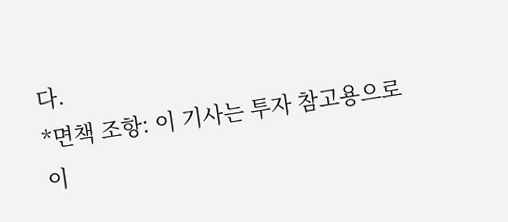다.
*면책 조항: 이 기사는 투자 참고용으로 이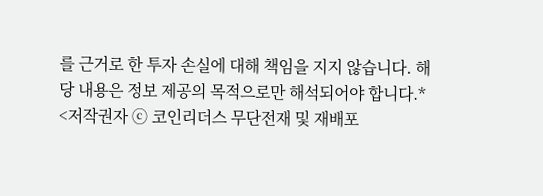를 근거로 한 투자 손실에 대해 책임을 지지 않습니다. 해당 내용은 정보 제공의 목적으로만 해석되어야 합니다.*
<저작권자 ⓒ 코인리더스 무단전재 및 재배포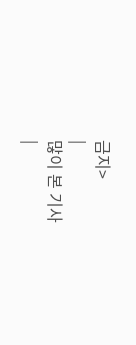금지>
|
많이 본 기사
|